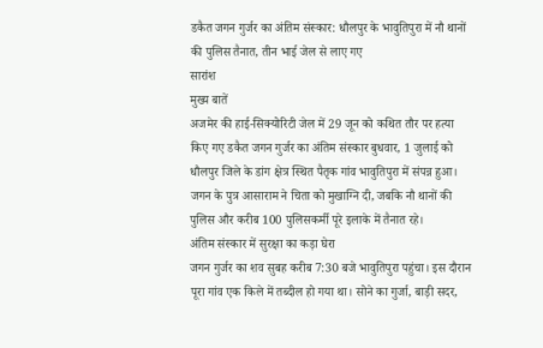डकैत जगन गुर्जर का अंतिम संस्कार: धौलपुर के भावुतिपुरा में नौ थानों की पुलिस तैनात, तीन भाई जेल से लाए गए
सारांश
मुख्य बातें
अजमेर की हाई-सिक्योरिटी जेल में 29 जून को कथित तौर पर हत्या किए गए डकैत जगन गुर्जर का अंतिम संस्कार बुधवार, 1 जुलाई को धौलपुर जिले के डांग क्षेत्र स्थित पैतृक गांव भावुतिपुरा में संपन्न हुआ। जगन के पुत्र आसाराम ने चिता को मुखाग्नि दी, जबकि नौ थानों की पुलिस और करीब 100 पुलिसकर्मी पूरे इलाके में तैनात रहे।
अंतिम संस्कार में सुरक्षा का कड़ा घेरा
जगन गुर्जर का शव सुबह करीब 7:30 बजे भावुतिपुरा पहुंचा। इस दौरान पूरा गांव एक किले में तब्दील हो गया था। सोने का गुर्जा, बाड़ी सदर,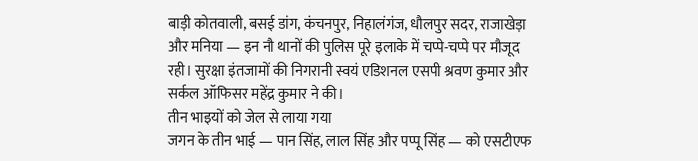बाड़ी कोतवाली, बसई डांग, कंचनपुर, निहालंगंज, धौलपुर सदर, राजाखेड़ा और मनिया — इन नौ थानों की पुलिस पूरे इलाके में चप्पे-चप्पे पर मौजूद रही। सुरक्षा इंतजामों की निगरानी स्वयं एडिशनल एसपी श्रवण कुमार और सर्कल ऑफिसर महेंद्र कुमार ने की।
तीन भाइयों को जेल से लाया गया
जगन के तीन भाई — पान सिंह, लाल सिंह और पप्पू सिंह — को एसटीएफ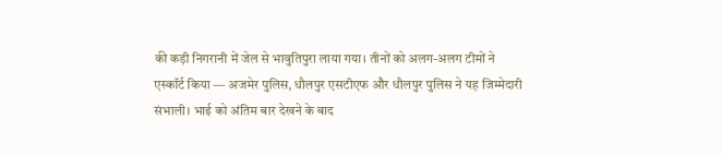की कड़ी निगरानी में जेल से भावुतिपुरा लाया गया। तीनों को अलग-अलग टीमों ने एस्कॉर्ट किया — अजमेर पुलिस, धौलपुर एसटीएफ और धौलपुर पुलिस ने यह जिम्मेदारी संभाली। भाई को अंतिम बार देखने के बाद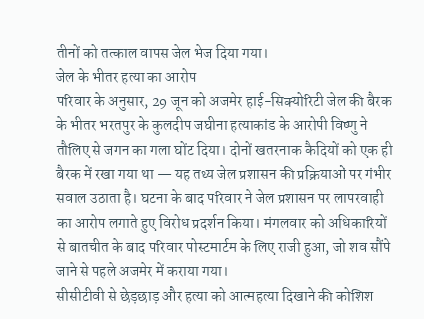तीनों को तत्काल वापस जेल भेज दिया गया।
जेल के भीतर हत्या का आरोप
परिवार के अनुसार, 29 जून को अजमेर हाई-सिक्योरिटी जेल की बैरक के भीतर भरतपुर के कुलदीप जघीना हत्याकांड के आरोपी विष्णु ने तौलिए से जगन का गला घोंट दिया। दोनों खतरनाक कैदियों को एक ही बैरक में रखा गया था — यह तथ्य जेल प्रशासन की प्रक्रियाओं पर गंभीर सवाल उठाता है। घटना के बाद परिवार ने जेल प्रशासन पर लापरवाही का आरोप लगाते हुए विरोध प्रदर्शन किया। मंगलवार को अधिकारियों से बातचीत के बाद परिवार पोस्टमार्टम के लिए राजी हुआ, जो शव सौंपे जाने से पहले अजमेर में कराया गया।
सीसीटीवी से छेड़छाड़ और हत्या को आत्महत्या दिखाने की कोशिश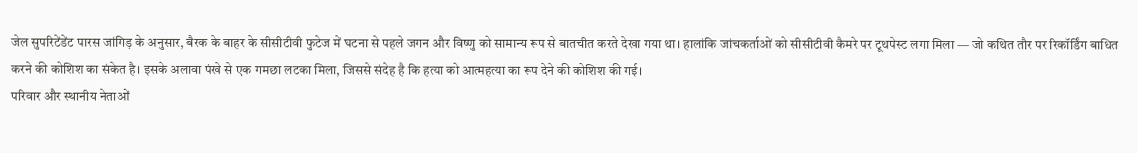जेल सुपरिटेंडेंट पारस जांगिड़ के अनुसार, बैरक के बाहर के सीसीटीवी फुटेज में घटना से पहले जगन और विष्णु को सामान्य रूप से बातचीत करते देखा गया था। हालांकि जांचकर्ताओं को सीसीटीवी कैमरे पर टूथपेस्ट लगा मिला — जो कथित तौर पर रिकॉर्डिंग बाधित करने की कोशिश का संकेत है। इसके अलावा पंखे से एक गमछा लटका मिला, जिससे संदेह है कि हत्या को आत्महत्या का रूप देने की कोशिश की गई।
परिवार और स्थानीय नेताओं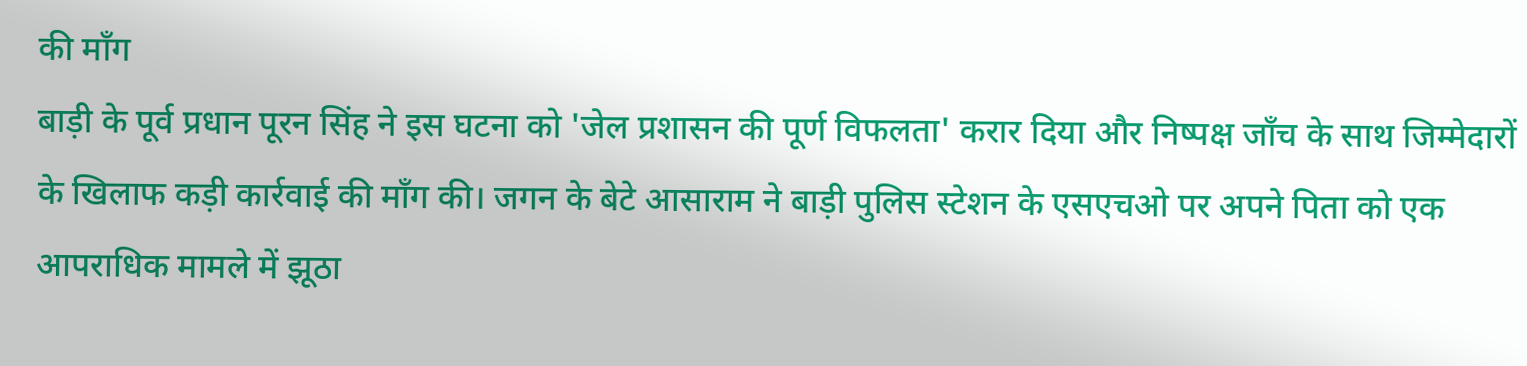की माँग
बाड़ी के पूर्व प्रधान पूरन सिंह ने इस घटना को 'जेल प्रशासन की पूर्ण विफलता' करार दिया और निष्पक्ष जाँच के साथ जिम्मेदारों के खिलाफ कड़ी कार्रवाई की माँग की। जगन के बेटे आसाराम ने बाड़ी पुलिस स्टेशन के एसएचओ पर अपने पिता को एक आपराधिक मामले में झूठा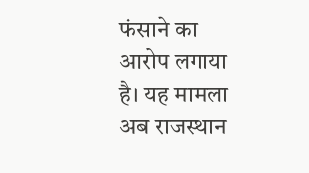फंसाने का आरोप लगाया है। यह मामला अब राजस्थान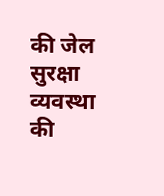की जेल सुरक्षा व्यवस्था की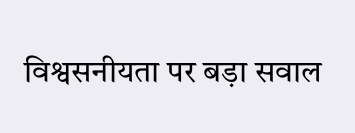विश्वसनीयता पर बड़ा सवाल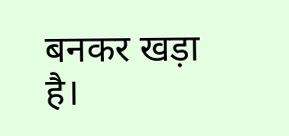बनकर खड़ा है।